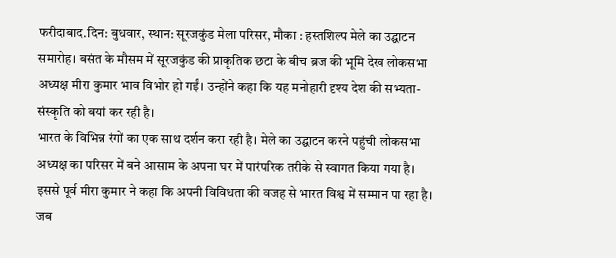फरीदाबाद.दिन: बुधवार, स्थान: सूरजकुंड मेला परिसर, मौका : हस्तशिल्प मेले का उद्घाटन समारोह। बसंत के मौसम में सूरजकुंड की प्राकृतिक छटा के बीच ब्रज की भूमि देख लोकसभा अध्यक्ष मीरा कुमार भाव विभोर हो गईं। उन्होंने कहा कि यह मनोहारी दृश्य देश की सभ्यता-संस्कृति को बयां कर रही है।
भारत के विभिन्न रंगों का एक साथ दर्शन करा रही है। मेले का उद्घाटन करने पहुंची लोकसभा अध्यक्ष का परिसर में बने आसाम के अपना घर में पारंपरिक तरीके से स्वागत किया गया है।
इससे पूर्व मीरा कुमार ने कहा कि अपनी विविधता की वजह से भारत विश्व में सम्मान पा रहा है। जब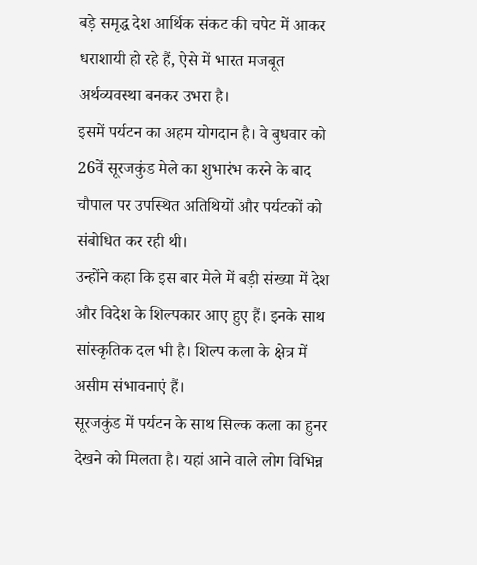बड़े समृद्ध देश आर्थिक संकट की चपेट में आकर धराशायी हो रहे हैं, ऐसे में भारत मजबूत अर्थव्यवस्था बनकर उभरा है।
इसमें पर्यटन का अहम योगदान है। वे बुधवार को 26वें सूरजकुंड मेले का शुभारंभ करने के बाद चौपाल पर उपस्थित अतिथियों और पर्यटकों को संबोधित कर रही थी।
उन्होंने कहा कि इस बार मेले में बड़ी संख्या में देश और विदेश के शिल्पकार आए हुए हैं। इनके साथ सांस्कृतिक दल भी है। शिल्प कला के क्षेत्र में असीम संभावनाएं हैं।
सूरजकुंड में पर्यटन के साथ सिल्क कला का हुनर देखने को मिलता है। यहां आने वाले लोग विभिन्न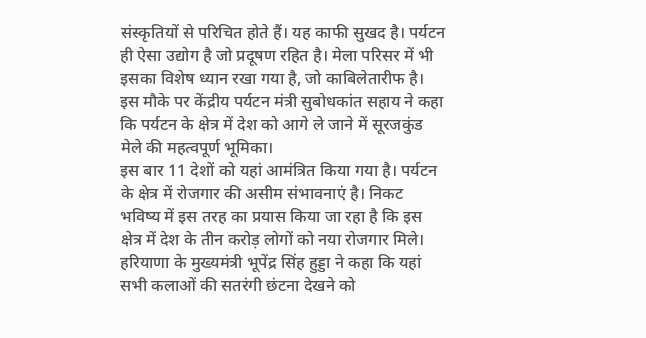संस्कृतियों से परिचित होते हैं। यह काफी सुखद है। पर्यटन ही ऐसा उद्योग है जो प्रदूषण रहित है। मेला परिसर में भी इसका विशेष ध्यान रखा गया है, जो काबिलेतारीफ है।
इस मौके पर केंद्रीय पर्यटन मंत्री सुबोधकांत सहाय ने कहा कि पर्यटन के क्षेत्र में देश को आगे ले जाने में सूरजकुंड मेले की महत्वपूर्ण भूमिका।
इस बार 11 देशों को यहां आमंत्रित किया गया है। पर्यटन के क्षेत्र में रोजगार की असीम संभावनाएं है। निकट भविष्य में इस तरह का प्रयास किया जा रहा है कि इस क्षेत्र में देश के तीन करोड़ लोगों को नया रोजगार मिले। हरियाणा के मुख्यमंत्री भूपेंद्र सिंह हुड्डा ने कहा कि यहां सभी कलाओं की सतरंगी छंटना देखने को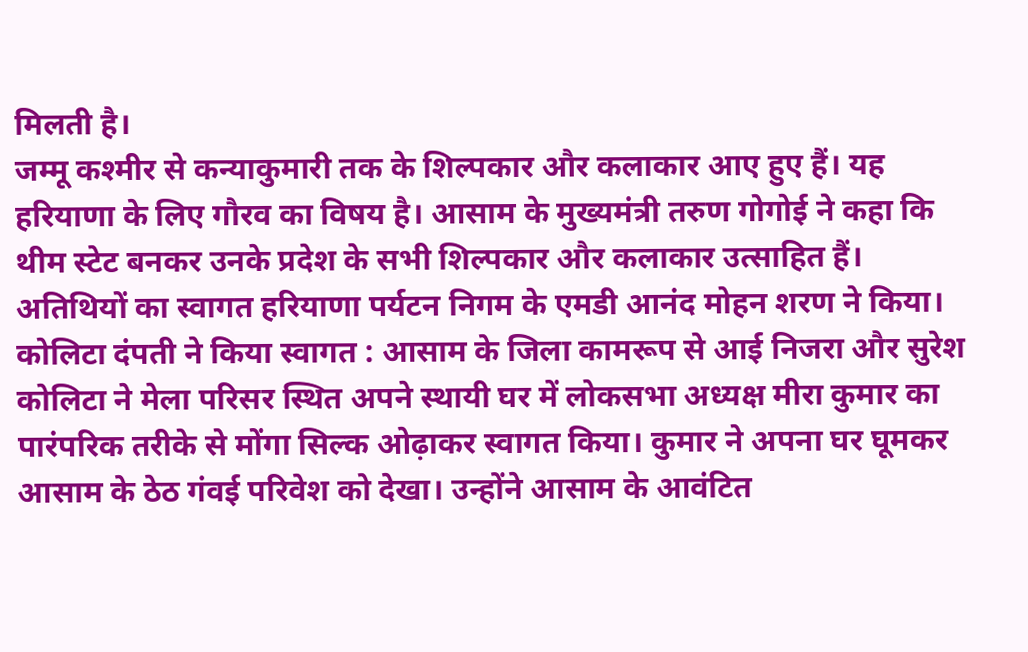मिलती है।
जम्मू कश्मीर से कन्याकुमारी तक के शिल्पकार और कलाकार आए हुए हैं। यह हरियाणा के लिए गौरव का विषय है। आसाम के मुख्यमंत्री तरुण गोगोई ने कहा कि थीम स्टेट बनकर उनके प्रदेश के सभी शिल्पकार और कलाकार उत्साहित हैं। अतिथियों का स्वागत हरियाणा पर्यटन निगम के एमडी आनंद मोहन शरण ने किया।
कोलिटा दंपती ने किया स्वागत : आसाम के जिला कामरूप से आई निजरा और सुरेश कोलिटा ने मेला परिसर स्थित अपने स्थायी घर में लोकसभा अध्यक्ष मीरा कुमार का पारंपरिक तरीके से मोंगा सिल्क ओढ़ाकर स्वागत किया। कुमार ने अपना घर घूमकर आसाम के ठेठ गंवई परिवेश को देखा। उन्होंने आसाम के आवंटित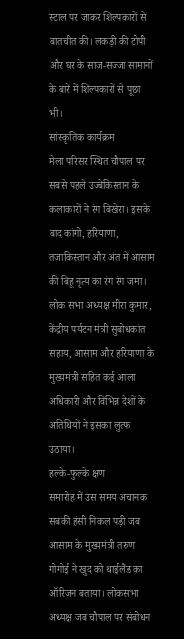स्टाल पर जाकर शिल्पकारों से बातचीत की। लकड़ी की टोपी और घर के साज-सज्जा सामानों के बारे में शिल्पकारों से पूछा भी।
सांस्कृतिक कार्यक्रम
मेला परिसर स्थित चौपाल पर सबसे पहले उज्बेकिस्तान के कलाकारों ने रंग बिखेरा। इसके बाद कांगो, हरियाणा, तजाकिस्तान और अंत में आसाम की बिहू नृत्य का रंग रंग जमा। लोक सभा अध्यक्ष मीरा कुमार, केंद्रीय पर्यटन मंत्री सुबोधकांत सहाय, आसाम और हरियाणा के मुख्यमंत्री सहित कई आला अधिकारी और विभिन्न देशों के अतिथियों ने इसका लुत्फ उठाया।
हल्के-फुल्के क्षण
समारोह में उस समय अचानक सबकी हंसी निकल पड़ी जब आसाम के मुख्यमंत्री तरुण गोगोई ने खुद को थाईलैंड का ऑरिजन बताया। लोकसभा अध्यक्ष जब चौपाल पर संबोधन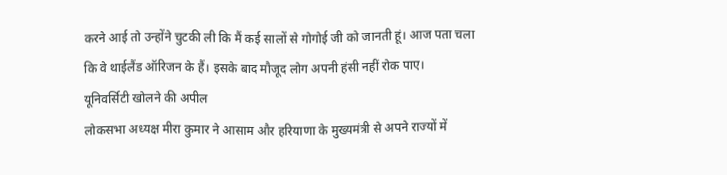करने आई तो उन्होंने चुटकी ली कि मैं कई सालों से गोगोई जी को जानती हूं। आज पता चला कि वे थाईलैंड ऑरिजन के हैं। इसके बाद मौजूद लोग अपनी हंसी नहीं रोक पाए।
यूनिवर्सिटी खोलने की अपील
लोकसभा अध्यक्ष मीरा कुमार ने आसाम और हरियाणा के मुख्यमंत्री से अपने राज्यों में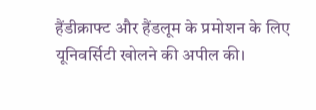हैंडीक्राफ्ट और हैंडलूम के प्रमोशन के लिए यूनिवर्सिटी खोलने की अपील की।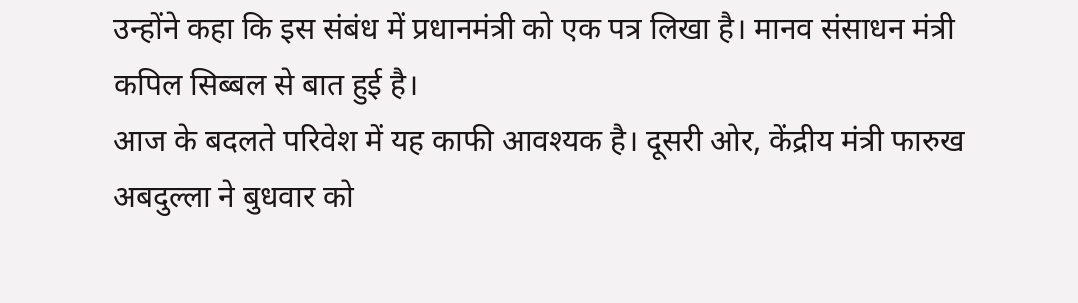उन्होंने कहा कि इस संबंध में प्रधानमंत्री को एक पत्र लिखा है। मानव संसाधन मंत्री कपिल सिब्बल से बात हुई है।
आज के बदलते परिवेश में यह काफी आवश्यक है। दूसरी ओर, केंद्रीय मंत्री फारुख अबदुल्ला ने बुधवार को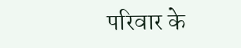परिवार के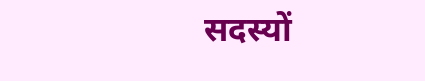सदस्यों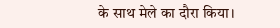के साथ मेले का दौरा किया।